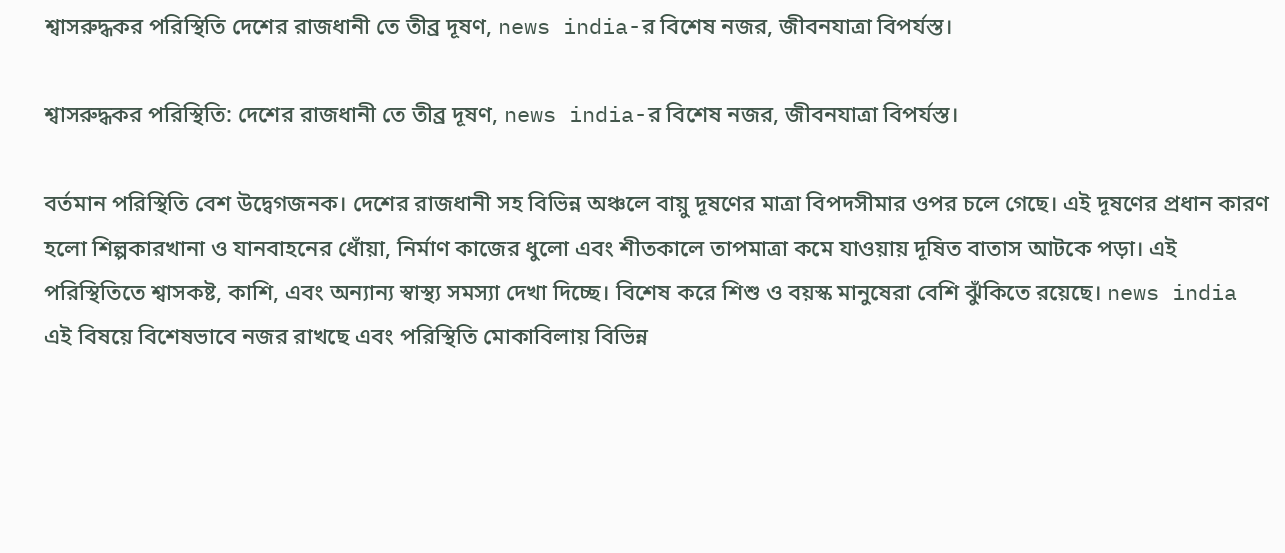শ্বাসরুদ্ধকর পরিস্থিতি দেশের রাজধানী তে তীব্র দূষণ, news india-র বিশেষ নজর, জীবনযাত্রা বিপর্যস্ত।

শ্বাসরুদ্ধকর পরিস্থিতি: দেশের রাজধানী তে তীব্র দূষণ, news india-র বিশেষ নজর, জীবনযাত্রা বিপর্যস্ত।

বর্তমান পরিস্থিতি বেশ উদ্বেগজনক। দেশের রাজধানী সহ বিভিন্ন অঞ্চলে বায়ু দূষণের মাত্রা বিপদসীমার ওপর চলে গেছে। এই দূষণের প্রধান কারণ হলো শিল্পকারখানা ও যানবাহনের ধোঁয়া, নির্মাণ কাজের ধুলো এবং শীতকালে তাপমাত্রা কমে যাওয়ায় দূষিত বাতাস আটকে পড়া। এই পরিস্থিতিতে শ্বাসকষ্ট, কাশি, এবং অন্যান্য স্বাস্থ্য সমস্যা দেখা দিচ্ছে। বিশেষ করে শিশু ও বয়স্ক মানুষেরা বেশি ঝুঁকিতে রয়েছে। news india এই বিষয়ে বিশেষভাবে নজর রাখছে এবং পরিস্থিতি মোকাবিলায় বিভিন্ন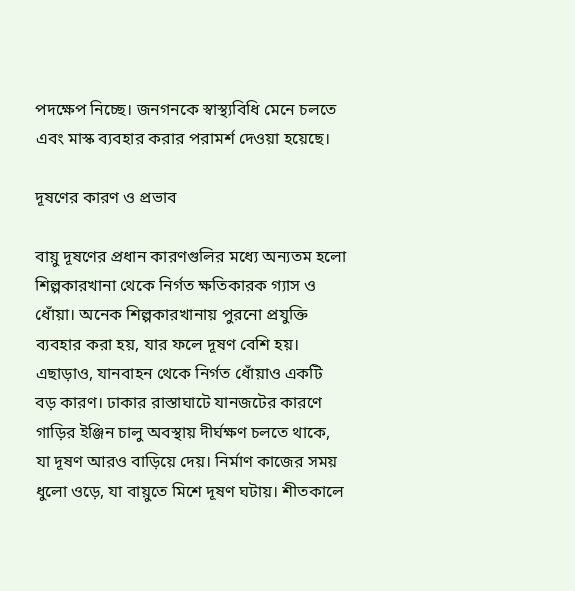পদক্ষেপ নিচ্ছে। জনগনকে স্বাস্থ্যবিধি মেনে চলতে এবং মাস্ক ব্যবহার করার পরামর্শ দেওয়া হয়েছে।

দূষণের কারণ ও প্রভাব

বায়ু দূষণের প্রধান কারণগুলির মধ্যে অন্যতম হলো শিল্পকারখানা থেকে নির্গত ক্ষতিকারক গ্যাস ও ধোঁয়া। অনেক শিল্পকারখানায় পুরনো প্রযুক্তি ব্যবহার করা হয়, যার ফলে দূষণ বেশি হয়। এছাড়াও, যানবাহন থেকে নির্গত ধোঁয়াও একটি বড় কারণ। ঢাকার রাস্তাঘাটে যানজটের কারণে গাড়ির ইঞ্জিন চালু অবস্থায় দীর্ঘক্ষণ চলতে থাকে, যা দূষণ আরও বাড়িয়ে দেয়। নির্মাণ কাজের সময় ধুলো ওড়ে, যা বায়ুতে মিশে দূষণ ঘটায়। শীতকালে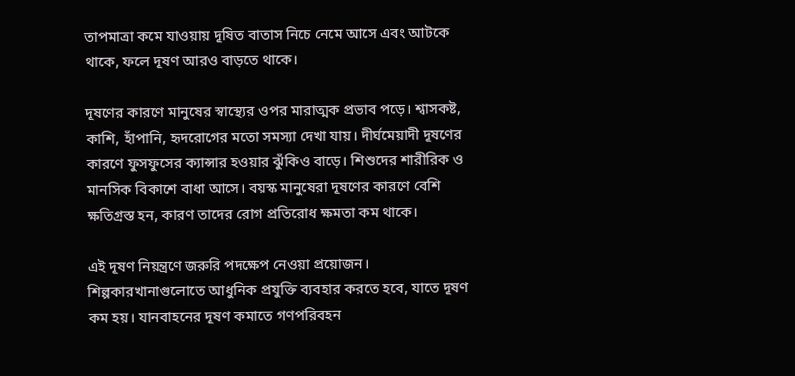তাপমাত্রা কমে যাওয়ায় দূষিত বাতাস নিচে নেমে আসে এবং আটকে থাকে, ফলে দূষণ আরও বাড়তে থাকে।

দূষণের কারণে মানুষের স্বাস্থ্যের ওপর মারাত্মক প্রভাব পড়ে। শ্বাসকষ্ট, কাশি, হাঁপানি, হৃদরোগের মতো সমস্যা দেখা যায়। দীর্ঘমেয়াদী দূষণের কারণে ফুসফুসের ক্যান্সার হওয়ার ঝুঁকিও বাড়ে। শিশুদের শারীরিক ও মানসিক বিকাশে বাধা আসে। বয়স্ক মানুষেরা দূষণের কারণে বেশি ক্ষতিগ্রস্ত হন, কারণ তাদের রোগ প্রতিরোধ ক্ষমতা কম থাকে।

এই দূষণ নিয়ন্ত্রণে জরুরি পদক্ষেপ নেওয়া প্রয়োজন। শিল্পকারখানাগুলোতে আধুনিক প্রযুক্তি ব্যবহার করতে হবে, যাতে দূষণ কম হয়। যানবাহনের দূষণ কমাতে গণপরিবহন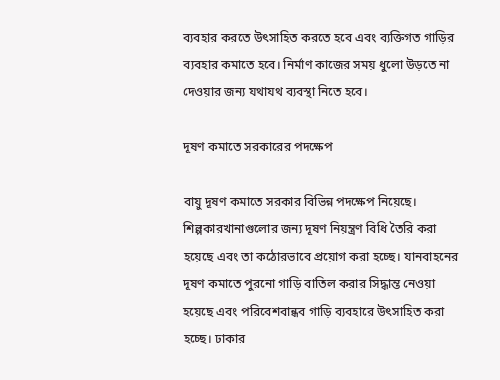ব্যবহার করতে উৎসাহিত করতে হবে এবং ব্যক্তিগত গাড়ির ব্যবহার কমাতে হবে। নির্মাণ কাজের সময় ধুলো উড়তে না দেওয়ার জন্য যথাযথ ব্যবস্থা নিতে হবে।

দূষণ কমাতে সরকারের পদক্ষেপ

বায়ু দূষণ কমাতে সরকার বিভিন্ন পদক্ষেপ নিয়েছে। শিল্পকারখানাগুলোর জন্য দূষণ নিয়ন্ত্রণ বিধি তৈরি করা হয়েছে এবং তা কঠোরভাবে প্রয়োগ করা হচ্ছে। যানবাহনের দূষণ কমাতে পুরনো গাড়ি বাতিল করার সিদ্ধান্ত নেওয়া হয়েছে এবং পরিবেশবান্ধব গাড়ি ব্যবহারে উৎসাহিত করা হচ্ছে। ঢাকার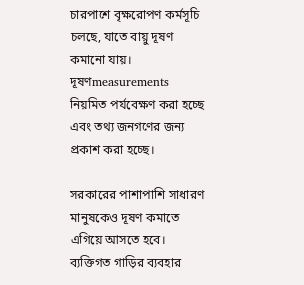চারপাশে বৃক্ষরোপণ কর্মসূচি চলছে, যাতে বায়ু দূষণ কমানো যায়। দূষণmeasurements নিয়মিত পর্যবেক্ষণ করা হচ্ছে এবং তথ্য জনগণের জন্য প্রকাশ করা হচ্ছে।

সরকারের পাশাপাশি সাধারণ মানুষকেও দূষণ কমাতে এগিয়ে আসতে হবে। ব্যক্তিগত গাড়ির ব্যবহার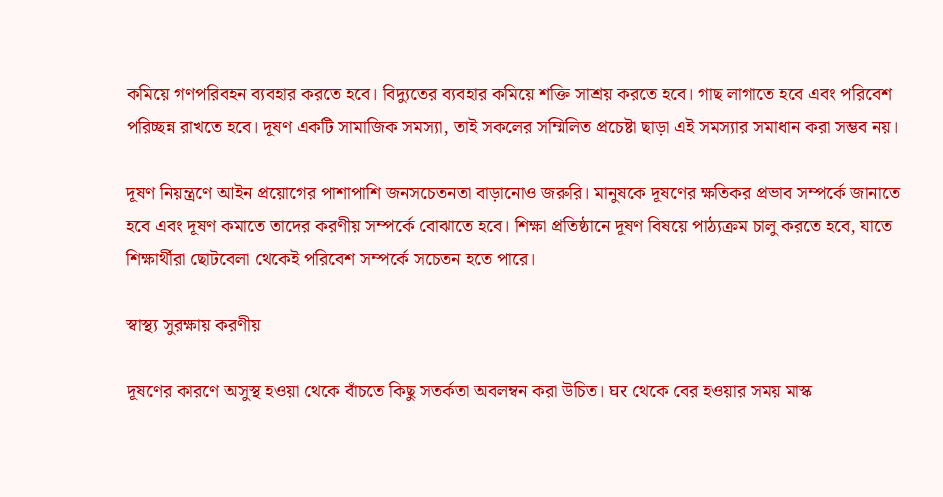কমিয়ে গণপরিবহন ব্যবহার করতে হবে। বিদ্যুতের ব্যবহার কমিয়ে শক্তি সাশ্রয় করতে হবে। গাছ লাগাতে হবে এবং পরিবেশ পরিচ্ছন্ন রাখতে হবে। দূষণ একটি সামাজিক সমস্যা, তাই সকলের সম্মিলিত প্রচেষ্টা ছাড়া এই সমস্যার সমাধান করা সম্ভব নয়।

দূষণ নিয়ন্ত্রণে আইন প্রয়োগের পাশাপাশি জনসচেতনতা বাড়ানোও জরুরি। মানুষকে দূষণের ক্ষতিকর প্রভাব সম্পর্কে জানাতে হবে এবং দূষণ কমাতে তাদের করণীয় সম্পর্কে বোঝাতে হবে। শিক্ষা প্রতিষ্ঠানে দূষণ বিষয়ে পাঠ্যক্রম চালু করতে হবে, যাতে শিক্ষার্থীরা ছোটবেলা থেকেই পরিবেশ সম্পর্কে সচেতন হতে পারে।

স্বাস্থ্য সুরক্ষায় করণীয়

দূষণের কারণে অসুস্থ হওয়া থেকে বাঁচতে কিছু সতর্কতা অবলম্বন করা উচিত। घर থেকে বের হওয়ার সময় মাস্ক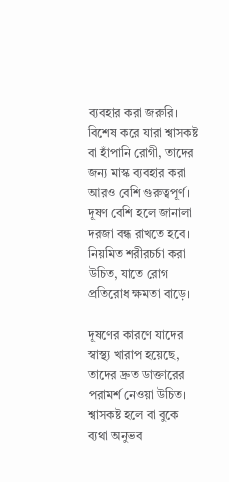ব্যবহার করা জরুরি। বিশেষ করে যারা শ্বাসকষ্ট বা হাঁপানি রোগী, তাদের জন্য মাস্ক ব্যবহার করা আরও বেশি গুরুত্বপূর্ণ। দূষণ বেশি হলে জানালা দরজা বন্ধ রাখতে হবে। নিয়মিত শরীরচর্চা করা উচিত, যাতে রোগ প্রতিরোধ ক্ষমতা বাড়ে।

দূষণের কারণে যাদের স্বাস্থ্য খারাপ হয়েছে, তাদের দ্রুত ডাক্তারের পরামর্শ নেওয়া উচিত। শ্বাসকষ্ট হলে বা বুকে ব্যথা অনুভব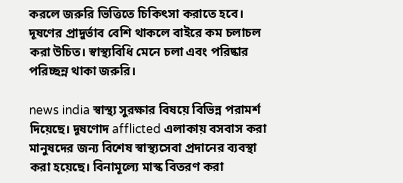করলে জরুরি ভিত্তিতে চিকিৎসা করাতে হবে। দূষণের প্রাদুর্ভাব বেশি থাকলে বাইরে কম চলাচল করা উচিত। স্বাস্থ্যবিধি মেনে চলা এবং পরিষ্কার পরিচ্ছন্ন থাকা জরুরি।

news india স্বাস্থ্য সুরক্ষার বিষয়ে বিভিন্ন পরামর্শ দিয়েছে। দূষণোদ afflicted এলাকায় বসবাস করা মানুষদের জন্য বিশেষ স্বাস্থ্যসেবা প্রদানের ব্যবস্থা করা হয়েছে। বিনামূল্যে মাস্ক বিতরণ করা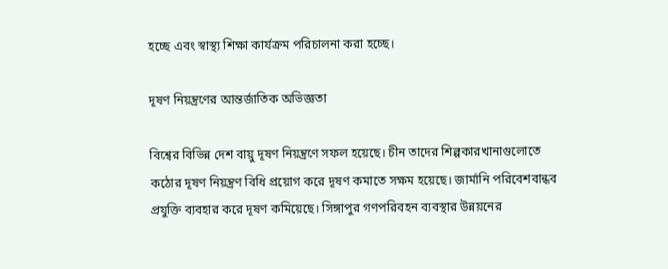হচ্ছে এবং স্বাস্থ্য শিক্ষা কার্যক্রম পরিচালনা করা হচ্ছে।

দূষণ নিয়ন্ত্রণের আন্তর্জাতিক অভিজ্ঞতা

বিশ্বের বিভিন্ন দেশ বায়ু দূষণ নিয়ন্ত্রণে সফল হয়েছে। চীন তাদের শিল্পকারখানাগুলোতে কঠোর দূষণ নিয়ন্ত্রণ বিধি প্রয়োগ করে দূষণ কমাতে সক্ষম হয়েছে। জার্মানি পরিবেশবান্ধব প্রযুক্তি ব্যবহার করে দূষণ কমিয়েছে। সিঙ্গাপুর গণপরিবহন ব্যবস্থার উন্নয়নের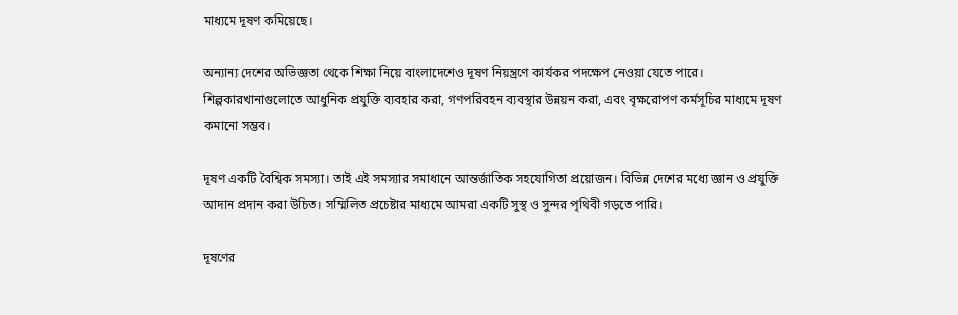মাধ্যমে দূষণ কমিয়েছে।

অন্যান্য দেশের অভিজ্ঞতা থেকে শিক্ষা নিয়ে বাংলাদেশেও দূষণ নিয়ন্ত্রণে কার্যকর পদক্ষেপ নেওয়া যেতে পারে। শিল্পকারখানাগুলোতে আধুনিক প্রযুক্তি ব্যবহার করা, গণপরিবহন ব্যবস্থার উন্নয়ন করা, এবং বৃক্ষরোপণ কর্মসূচির মাধ্যমে দূষণ কমানো সম্ভব।

দূষণ একটি বৈশ্বিক সমস্যা। তাই এই সমস্যার সমাধানে আন্তর্জাতিক সহযোগিতা প্রয়োজন। বিভিন্ন দেশের মধ্যে জ্ঞান ও প্রযুক্তি আদান প্রদান করা উচিত। সম্মিলিত প্রচেষ্টার মাধ্যমে আমরা একটি সুস্থ ও সুন্দর পৃথিবী গড়তে পারি।

দূষণের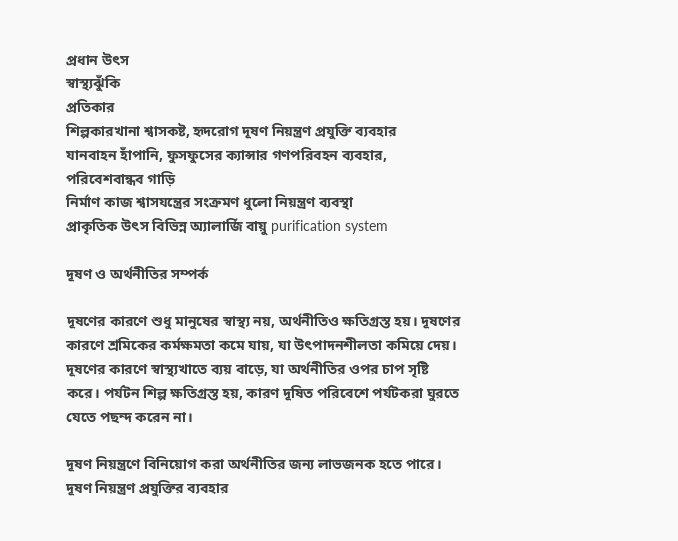প্রধান উৎস
স্বাস্থ্যঝুঁকি
প্রতিকার
শিল্পকারখানা শ্বাসকষ্ট, হৃদরোগ দূষণ নিয়ন্ত্রণ প্রযুক্তি ব্যবহার
যানবাহন হাঁপানি, ফুসফুসের ক্যান্সার গণপরিবহন ব্যবহার, পরিবেশবান্ধব গাড়ি
নির্মাণ কাজ শ্বাসযন্ত্রের সংক্রমণ ধুলো নিয়ন্ত্রণ ব্যবস্থা
প্রাকৃতিক উৎস বিভিন্ন অ্যালার্জি বায়ু purification system

দূষণ ও অর্থনীতির সম্পর্ক

দূষণের কারণে শুধু মানুষের স্বাস্থ্য নয়, অর্থনীতিও ক্ষতিগ্রস্ত হয়। দূষণের কারণে শ্রমিকের কর্মক্ষমতা কমে যায়, যা উৎপাদনশীলতা কমিয়ে দেয়। দূষণের কারণে স্বাস্থ্যখাতে ব্যয় বাড়ে, যা অর্থনীতির ওপর চাপ সৃষ্টি করে। পর্যটন শিল্প ক্ষতিগ্রস্ত হয়, কারণ দূষিত পরিবেশে পর্যটকরা ঘুরতে যেতে পছন্দ করেন না।

দূষণ নিয়ন্ত্রণে বিনিয়োগ করা অর্থনীতির জন্য লাভজনক হতে পারে। দূষণ নিয়ন্ত্রণ প্রযুক্তির ব্যবহার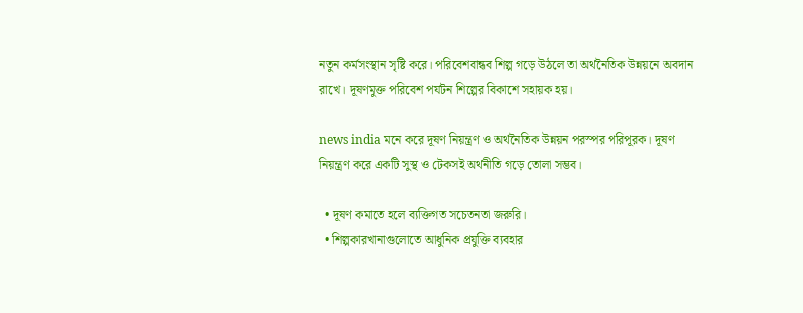নতুন কর্মসংস্থান সৃষ্টি করে। পরিবেশবান্ধব শিল্প গড়ে উঠলে তা অর্থনৈতিক উন্নয়নে অবদান রাখে। দূষণমুক্ত পরিবেশ পর্যটন শিল্পের বিকাশে সহায়ক হয়।

news india মনে করে দূষণ নিয়ন্ত্রণ ও অর্থনৈতিক উন্নয়ন পরস্পর পরিপূরক। দূষণ নিয়ন্ত্রণ করে একটি সুস্থ ও টেকসই অর্থনীতি গড়ে তোলা সম্ভব।

  • দূষণ কমাতে হলে ব্যক্তিগত সচেতনতা জরুরি।
  • শিল্পকারখানাগুলোতে আধুনিক প্রযুক্তি ব্যবহার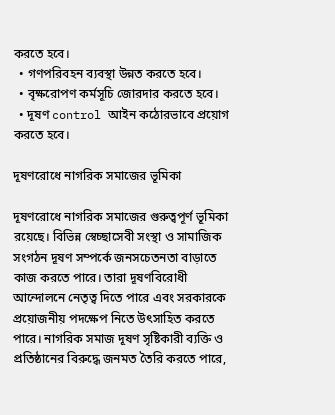করতে হবে।
  • গণপরিবহন ব্যবস্থা উন্নত করতে হবে।
  • বৃক্ষরোপণ কর্মসূচি জোরদার করতে হবে।
  • দূষণ control আইন কঠোরভাবে প্রয়োগ করতে হবে।

দূষণরোধে নাগরিক সমাজের ভূমিকা

দূষণরোধে নাগরিক সমাজের গুরুত্বপূর্ণ ভূমিকা রয়েছে। বিভিন্ন স্বেচ্ছাসেবী সংস্থা ও সামাজিক সংগঠন দূষণ সম্পর্কে জনসচেতনতা বাড়াতে কাজ করতে পারে। তারা দূষণবিরোধী আন্দোলনে নেতৃত্ব দিতে পারে এবং সরকারকে প্রয়োজনীয় পদক্ষেপ নিতে উৎসাহিত করতে পারে। নাগরিক সমাজ দূষণ সৃষ্টিকারী ব্যক্তি ও প্রতিষ্ঠানের বিরুদ্ধে জনমত তৈরি করতে পারে,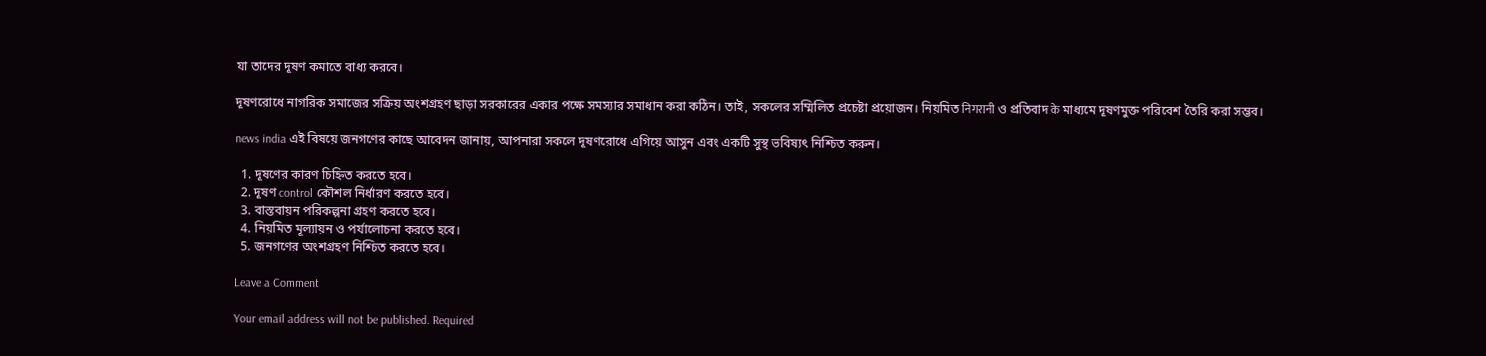যা তাদের দূষণ কমাতে বাধ্য করবে।

দূষণরোধে নাগরিক সমাজের সক্রিয় অংশগ্রহণ ছাড়া সরকারের একার পক্ষে সমস্যার সমাধান করা কঠিন। তাই, সকলের সম্মিলিত প্রচেষ্টা প্রয়োজন। নিয়মিত निगरानी ও প্রতিবাদ के মাধ্যমে দূষণমুক্ত পরিবেশ তৈরি করা সম্ভব।

news india এই বিষয়ে জনগণের কাছে আবেদন জানায়, আপনারা সকলে দূষণরোধে এগিয়ে আসুন এবং একটি সুস্থ ভবিষ্যৎ নিশ্চিত করুন।

  1. দূষণের কারণ চিহ্নিত করতে হবে।
  2. দূষণ control কৌশল নির্ধারণ করতে হবে।
  3. বাস্তবায়ন পরিকল্পনা গ্রহণ করতে হবে।
  4. নিয়মিত মূল্যায়ন ও পর্যালোচনা করতে হবে।
  5. জনগণের অংশগ্রহণ নিশ্চিত করতে হবে।

Leave a Comment

Your email address will not be published. Required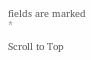fields are marked *

Scroll to Top